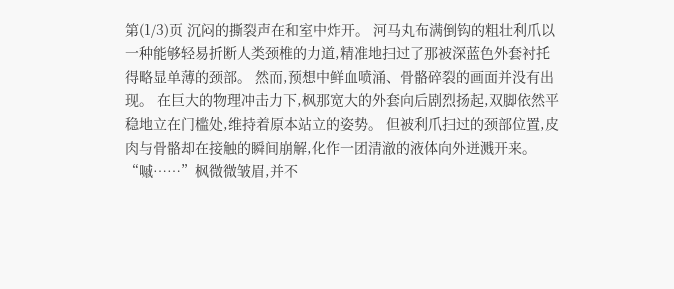第(1/3)页 沉闷的撕裂声在和室中炸开。 河马丸布满倒钩的粗壮利爪以一种能够轻易折断人类颈椎的力道,精准地扫过了那被深蓝色外套衬托得略显单薄的颈部。 然而,预想中鲜血喷涌、骨骼碎裂的画面并没有出现。 在巨大的物理冲击力下,枫那宽大的外套向后剧烈扬起,双脚依然平稳地立在门槛处,维持着原本站立的姿势。 但被利爪扫过的颈部位置,皮肉与骨骼却在接触的瞬间崩解,化作一团清澈的液体向外迸溅开来。 “嘁……”枫微微皱眉,并不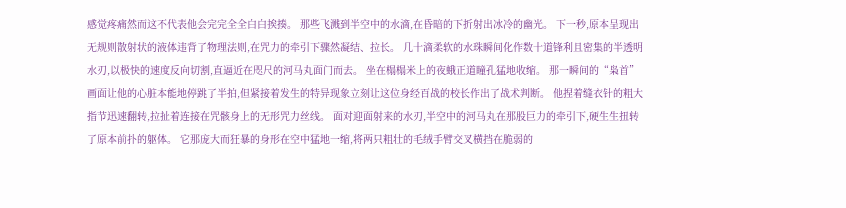感觉疼痛然而这不代表他会完完全全白白挨揍。 那些飞溅到半空中的水滴,在昏暗的下折射出冰冷的幽光。 下一秒,原本呈现出无规则散射状的液体违背了物理法则,在咒力的牵引下骤然凝结、拉长。 几十滴柔软的水珠瞬间化作数十道锋利且密集的半透明水刃,以极快的速度反向切割,直逼近在咫尺的河马丸面门而去。 坐在榻榻米上的夜蛾正道瞳孔猛地收缩。 那一瞬间的“枭首”画面让他的心脏本能地停跳了半拍,但紧接着发生的特异现象立刻让这位身经百战的校长作出了战术判断。 他捏着缝衣针的粗大指节迅速翻转,拉扯着连接在咒骸身上的无形咒力丝线。 面对迎面射来的水刃,半空中的河马丸在那股巨力的牵引下,硬生生扭转了原本前扑的躯体。 它那庞大而狂暴的身形在空中猛地一缩,将两只粗壮的毛绒手臂交叉横挡在脆弱的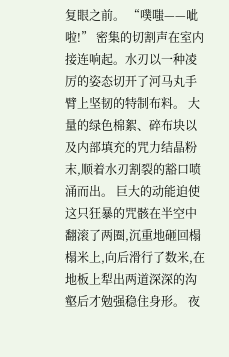复眼之前。 “噗嗤——呲啦!” 密集的切割声在室内接连响起。水刃以一种凌厉的姿态切开了河马丸手臂上坚韧的特制布料。 大量的绿色棉絮、碎布块以及内部填充的咒力结晶粉末,顺着水刃割裂的豁口喷涌而出。 巨大的动能迫使这只狂暴的咒骸在半空中翻滚了两圈,沉重地砸回榻榻米上,向后滑行了数米,在地板上犁出两道深深的沟壑后才勉强稳住身形。 夜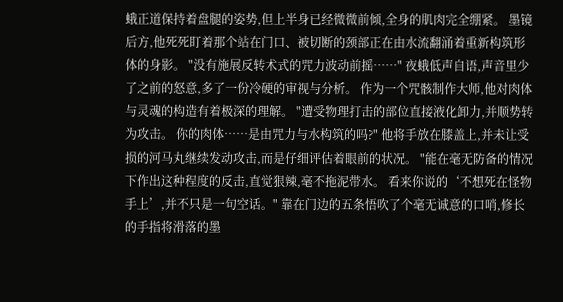蛾正道保持着盘腿的姿势,但上半身已经微微前倾,全身的肌肉完全绷紧。 墨镜后方,他死死盯着那个站在门口、被切断的颈部正在由水流翻涌着重新构筑形体的身影。 "没有施展反转术式的咒力波动前摇……" 夜蛾低声自语,声音里少了之前的怒意,多了一份冷硬的审视与分析。 作为一个咒骸制作大师,他对肉体与灵魂的构造有着极深的理解。 "遭受物理打击的部位直接液化卸力,并顺势转为攻击。 你的肉体……是由咒力与水构筑的吗?" 他将手放在膝盖上,并未让受损的河马丸继续发动攻击,而是仔细评估着眼前的状况。 "能在毫无防备的情况下作出这种程度的反击,直觉狠辣,毫不拖泥带水。 看来你说的‘不想死在怪物手上’,并不只是一句空话。" 靠在门边的五条悟吹了个毫无诚意的口哨,修长的手指将滑落的墨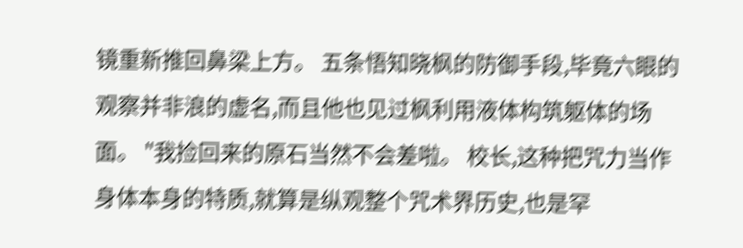镜重新推回鼻梁上方。 五条悟知晓枫的防御手段,毕竟六眼的观察并非浪的虚名,而且他也见过枫利用液体构筑躯体的场面。 "我捡回来的原石当然不会差啦。 校长,这种把咒力当作身体本身的特质,就算是纵观整个咒术界历史,也是罕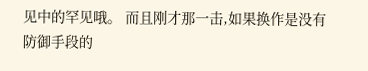见中的罕见哦。 而且刚才那一击,如果换作是没有防御手段的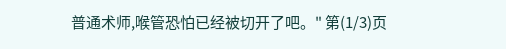普通术师,喉管恐怕已经被切开了吧。" 第(1/3)页